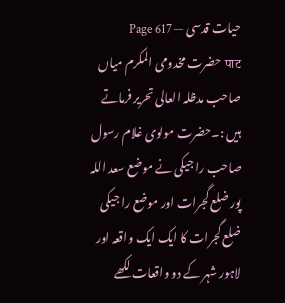حیات قدسی — Page 617
पाट حضرت مخدومی المکرم میاں صاحب مدظلہ العالی تحریر فرماتے ہیں :۔حضرت مولوی غلام رسول صاحب را جیکی نے موضع سعد اللہ پور ضلع گجرات اور موضع را جیکی ضلع گجرات کا ایک ایک واقعہ اور لاہور شہر کے دو واقعات لکھے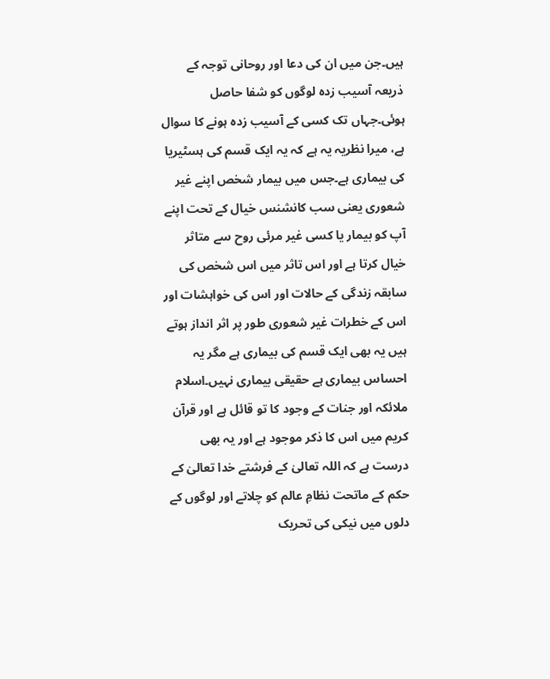ہیں۔جن میں ان کی دعا اور روحانی توجہ کے ذریعہ آسیب زدہ لوگوں کو شفا حاصل ہوئی۔جہاں تک کسی کے آسیب زدہ ہونے کا سوال ہے، میرا نظریہ یہ ہے کہ یہ ایک قسم کی ہسٹیریا کی بیماری ہے۔جس میں بیمار شخص اپنے غیر شعوری یعنی سب کانشنس خیال کے تحت اپنے آپ کو بیمار یا کسی غیر مرئی روح سے متاثر خیال کرتا ہے اور اس تاثر میں اس شخص کی سابقہ زندگی کے حالات اور اس کی خواہشات اور اس کے خطرات غیر شعوری طور پر اثر انداز ہوتے ہیں یہ بھی ایک قسم کی بیماری ہے مگر یہ احساس بیماری ہے حقیقی بیماری نہیں۔اسلام ملائکہ اور جنات کے وجود کا تو قائل ہے اور قرآن کریم میں اس کا ذکر موجود ہے اور یہ بھی درست ہے کہ اللہ تعالیٰ کے فرشتے خدا تعالیٰ کے حکم کے ماتحت نظامِ عالم کو چلاتے اور لوگوں کے دلوں میں نیکی کی تحریک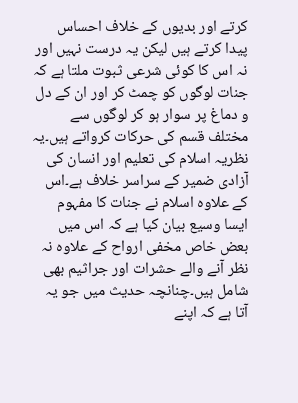کرتے اور بدیوں کے خلاف احساس پیدا کرتے ہیں لیکن یہ درست نہیں اور نہ اس کا کوئی شرعی ثبوت ملتا ہے کہ جنات لوگوں کو چمٹ کر اور ان کے دل و دماغ پر سوار ہو کر لوگوں سے مختلف قسم کی حرکات کرواتے ہیں۔یہ نظریہ اسلام کی تعلیم اور انسان کی آزادی ضمیر کے سراسر خلاف ہے۔اس کے علاوہ اسلام نے جنات کا مفہوم ایسا وسیع بیان کیا ہے کہ اس میں بعض خاص مخفی ارواح کے علاوہ نہ نظر آنے والے حشرات اور جراثیم بھی شامل ہیں۔چنانچہ حدیث میں جو یہ آتا ہے کہ اپنے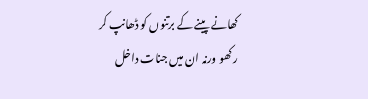کھانے پینے کے برتنوں کو ڈھانپ کر رکھو ورنہ ان میں جنات داخل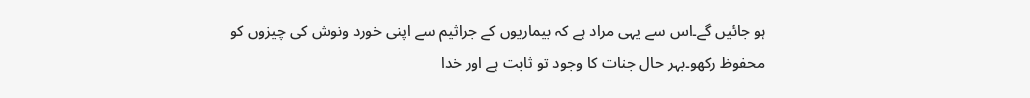ہو جائیں گے۔اس سے یہی مراد ہے کہ بیماریوں کے جراثیم سے اپنی خورد ونوش کی چیزوں کو محفوظ رکھو۔بہر حال جنات کا وجود تو ثابت ہے اور خدا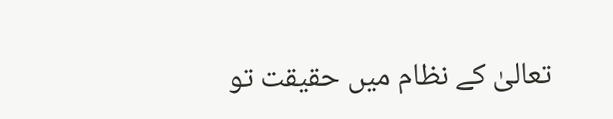تعالیٰ کے نظام میں حقیقت تو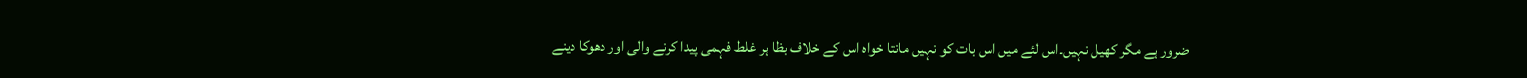ضرور ہے مگر کھیل نہیں۔اس لئے میں اس بات کو نہیں مانتا خواہ اس کے خلاف بظا ہر غلط فہمی پیدا کرنے والی اور دھوکا دینے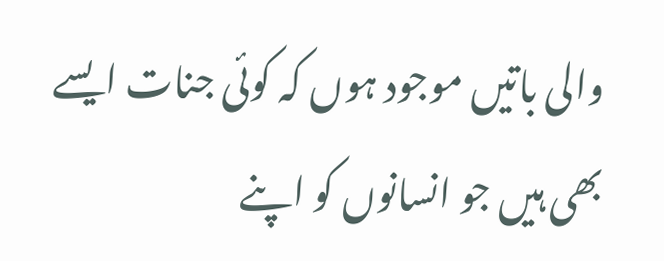والی باتیں موجود ہوں کہ کوئی جنات ایسے بھی ہیں جو انسانوں کو اپنے